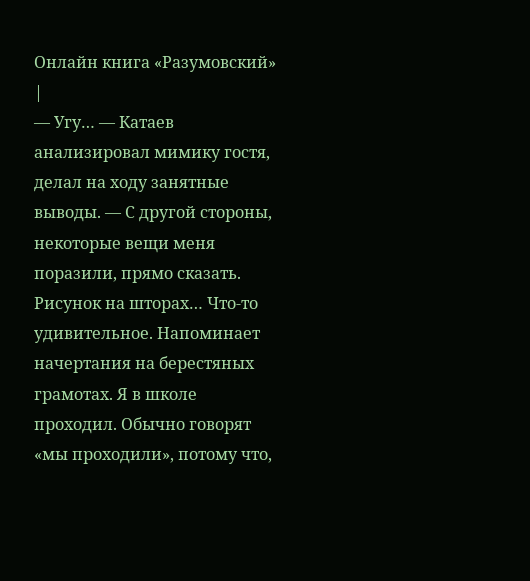Онлайн книга «Разумовский»
|
— Угу… — Катаев анализировал мимику гостя, делал на ходу занятные выводы. — С другой стороны, некоторые вещи меня поразили, прямо сказать. Рисунок на шторах… Что-то удивительное. Напоминает начертания на берестяных грамотах. Я в школе проходил. Обычно говорят «мы проходили», потому что,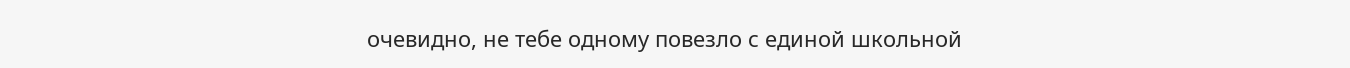очевидно, не тебе одному повезло с единой школьной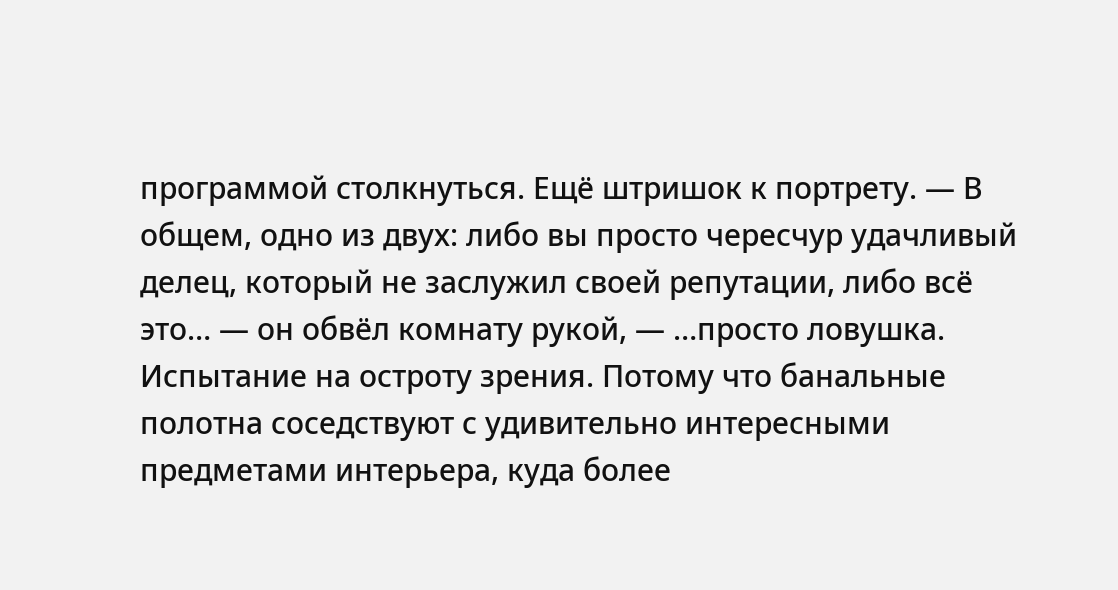программой столкнуться. Ещё штришок к портрету. — В общем, одно из двух: либо вы просто чересчур удачливый делец, который не заслужил своей репутации, либо всё это… — он обвёл комнату рукой, — …просто ловушка. Испытание на остроту зрения. Потому что банальные полотна соседствуют с удивительно интересными предметами интерьера, куда более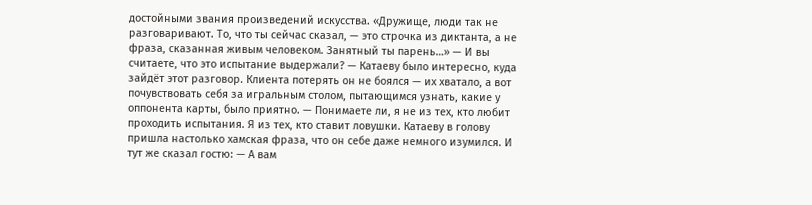достойными звания произведений искусства. «Дружище, люди так не разговаривают. То, что ты сейчас сказал, — это строчка из диктанта, а не фраза, сказанная живым человеком. Занятный ты парень…» — И вы считаете, что это испытание выдержали? — Катаеву было интересно, куда зайдёт этот разговор. Клиента потерять он не боялся — их хватало, а вот почувствовать себя за игральным столом, пытающимся узнать, какие у оппонента карты, было приятно. — Понимаете ли, я не из тех, кто любит проходить испытания. Я из тех, кто ставит ловушки. Катаеву в голову пришла настолько хамская фраза, что он себе даже немного изумился. И тут же сказал гостю: — А вам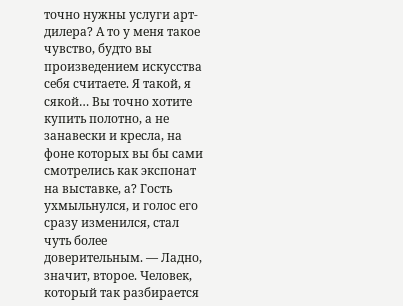точно нужны услуги арт-дилера? А то у меня такое чувство, будто вы произведением искусства себя считаете. Я такой, я сякой… Вы точно хотите купить полотно, а не занавески и кресла, на фоне которых вы бы сами смотрелись как экспонат на выставке, а? Гость ухмыльнулся, и голос его сразу изменился, стал чуть более доверительным. — Ладно, значит, второе. Человек, который так разбирается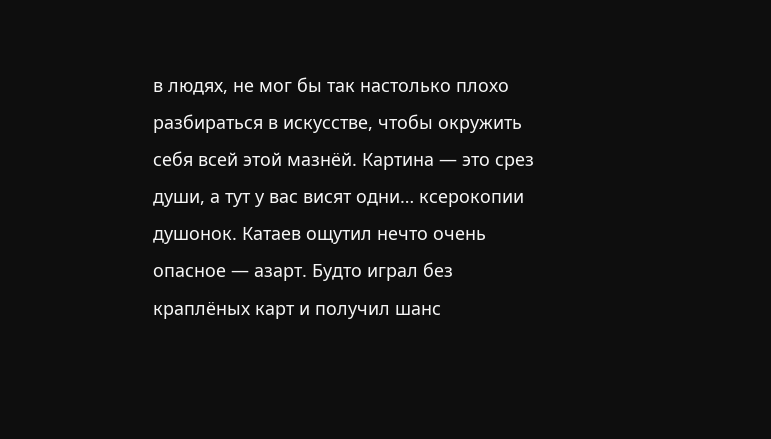в людях, не мог бы так настолько плохо разбираться в искусстве, чтобы окружить себя всей этой мазнёй. Картина — это срез души, а тут у вас висят одни… ксерокопии душонок. Катаев ощутил нечто очень опасное — азарт. Будто играл без краплёных карт и получил шанс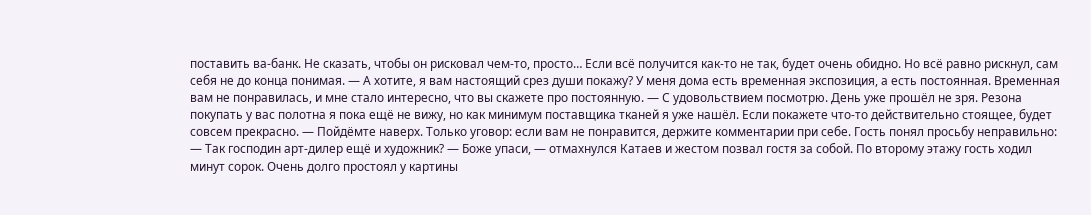поставить ва-банк. Не сказать, чтобы он рисковал чем-то, просто… Если всё получится как-то не так, будет очень обидно. Но всё равно рискнул, сам себя не до конца понимая. — А хотите, я вам настоящий срез души покажу? У меня дома есть временная экспозиция, а есть постоянная. Временная вам не понравилась, и мне стало интересно, что вы скажете про постоянную. — С удовольствием посмотрю. День уже прошёл не зря. Резона покупать у вас полотна я пока ещё не вижу, но как минимум поставщика тканей я уже нашёл. Если покажете что-то действительно стоящее, будет совсем прекрасно. — Пойдёмте наверх. Только уговор: если вам не понравится, держите комментарии при себе. Гость понял просьбу неправильно: — Так господин арт-дилер ещё и художник? — Боже упаси, — отмахнулся Катаев и жестом позвал гостя за собой. По второму этажу гость ходил минут сорок. Очень долго простоял у картины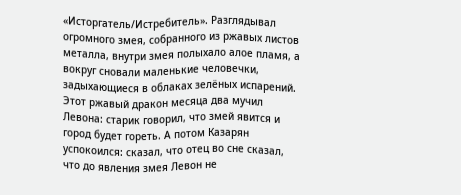«Исторгатель/Истребитель». Разглядывал огромного змея, собранного из ржавых листов металла, внутри змея полыхало алое пламя, а вокруг сновали маленькие человечки, задыхающиеся в облаках зелёных испарений. Этот ржавый дракон месяца два мучил Левона: старик говорил, что змей явится и город будет гореть. А потом Казарян успокоился: сказал, что отец во сне сказал, что до явления змея Левон не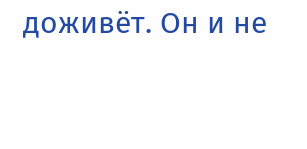доживёт. Он и не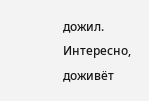дожил. Интересно, доживёт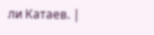ли Катаев. |